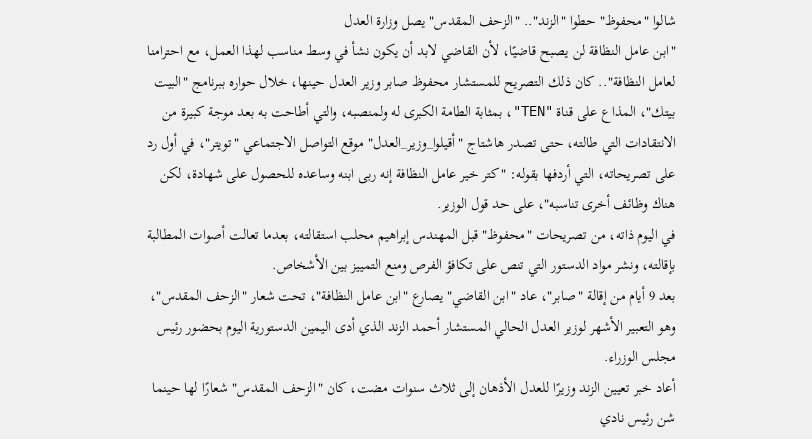شالوا "محفوظ" حطوا "الزند".. "الزحف المقدس" يصل وزارة العدل
"ابن عامل النظافة لن يصبح قاضيًا، لأن القاضي لابد أن يكون نشأ في وسط مناسب لهذا العمل، مع احترامنا لعامل النظافة".. كان ذلك التصريح للمستشار محفوظ صابر وزير العدل حينها، خلال حواره ببرنامج "البيت بيتك"، المذاع على قناة "TEN"، بمثابة الطامة الكبرى له ولمنصبه، والتي أطاحت به بعد موجة كبيرة من الانتقادات التي طالته، حتى تصدر هاشتاج "أقيلوا_وزير_العدل" موقع التواصل الاجتماعي "تويتر"، في أول رد على تصريحاته، التي أردفها بقوله: "كتر خير عامل النظافة إنه ربى ابنه وساعده للحصول على شهادة، لكن هناك وظائف أخرى تناسبه"، على حد قول الوزير.
في اليوم ذاته، من تصريحات "محفوظ" قبل المهندس إبراهيم محلب استقالته، بعدما تعالت أصوات المطالبة بإقالته، ونشر مواد الدستور التي تنص على تكافؤ الفرص ومنع التمييز بين الأشخاص.
بعد 9 أيام من إقالة "صابر"، عاد "ابن القاضي" يصارع "ابن عامل النظافة"، تحت شعار "الزحف المقدس"، وهو التعبير الأشهر لوزير العدل الحالي المستشار أحمد الزند الذي أدى اليمين الدستورية اليوم بحضور رئيس مجلس الوزراء.
أعاد خبر تعيين الزند وزيرًا للعدل الأذهان إلى ثلاث سنوات مضت، كان "الزحف المقدس" شعارًا لها حينما شن رئيس نادي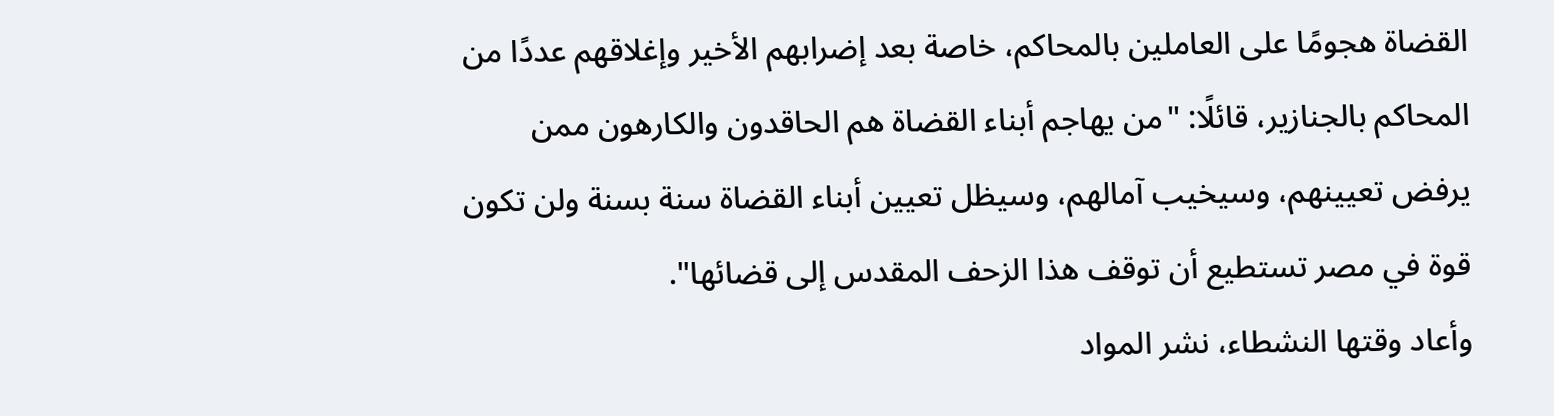القضاة هجومًا على العاملين بالمحاكم، خاصة بعد إضرابهم الأخير وإغلاقهم عددًا من المحاكم بالجنازير، قائلًا: "من يهاجم أبناء القضاة هم الحاقدون والكارهون ممن يرفض تعيينهم، وسيخيب آمالهم، وسيظل تعيين أبناء القضاة سنة بسنة ولن تكون قوة في مصر تستطيع أن توقف هذا الزحف المقدس إلى قضائها".
وأعاد وقتها النشطاء، نشر المواد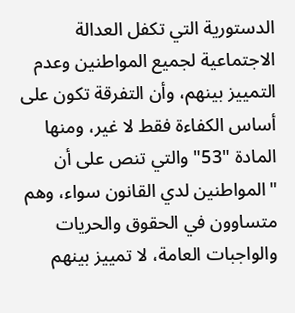الدستورية التي تكفل العدالة الاجتماعية لجميع المواطنين وعدم التمييز بينهم، وأن التفرقة تكون على أساس الكفاءة فقط لا غير، ومنها المادة "53" والتي تنص على أن "المواطنين لدي القانون سواء، وهم متساوون في الحقوق والحريات والواجبات العامة، لا تمييز بينهم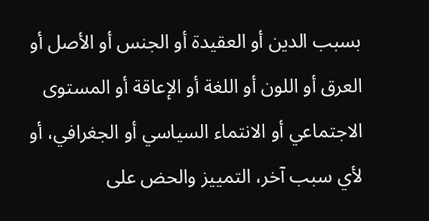بسبب الدين أو العقيدة أو الجنس أو الأصل أو العرق أو اللون أو اللغة أو الإعاقة أو المستوى الاجتماعي أو الانتماء السياسي أو الجغرافي، أو لأي سبب آخر، التمييز والحض على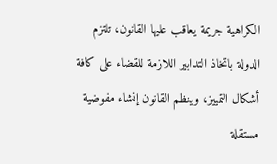الكراهية جريمة يعاقب عليها القانون، تلتزم الدولة باتخاذ التدابير اللازمة للقضاء على كافة أشكال التمييز، وينظم القانون إنشاء مفوضية مستقلة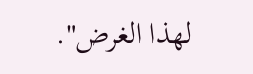لهذا الغرض".